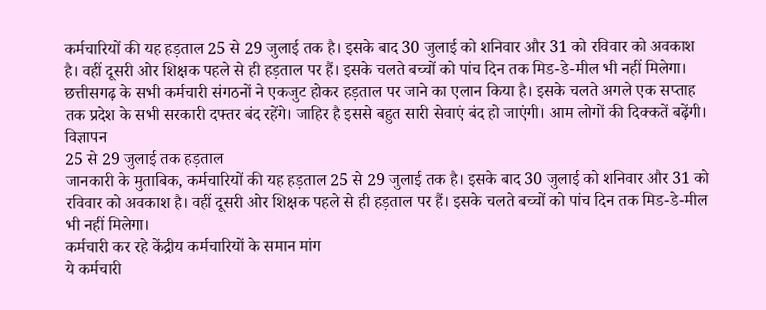कर्मचारियों की यह हड़ताल 25 से 29 जुलाई तक है। इसके बाद 30 जुलाई को शनिवार और 31 को रविवार को अवकाश है। वहीं दूसरी ओर शिक्षक पहले से ही हड़ताल पर हैं। इसके चलते बच्चों को पांच दिन तक मिड-डे-मील भी नहीं मिलेगा।
छत्तीसगढ़ के सभी कर्मचारी संगठनों ने एकजुट होकर हड़ताल पर जाने का एलान किया है। इसके चलते अगले एक सप्ताह तक प्रदेश के सभी सरकारी दफ्तर बंद रहेंगे। जाहिर है इससे बहुत सारी सेवाएं बंद हो जाएंगी। आम लोगों की दिक्कतें बढ़ेंगी।
विज्ञापन
25 से 29 जुलाई तक हड़ताल
जानकारी के मुताबिक, कर्मचारियों की यह हड़ताल 25 से 29 जुलाई तक है। इसके बाद 30 जुलाई को शनिवार और 31 को रविवार को अवकाश है। वहीं दूसरी ओर शिक्षक पहले से ही हड़ताल पर हैं। इसके चलते बच्चों को पांच दिन तक मिड-डे-मील भी नहीं मिलेगा।
कर्मचारी कर रहे केंद्रीय कर्मचारियों के समान मांग
ये कर्मचारी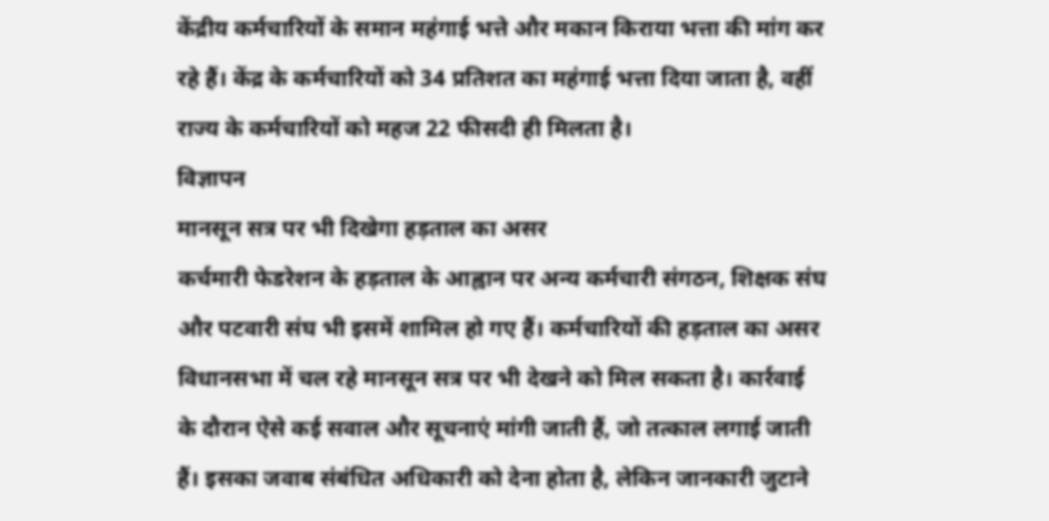केंद्रीय कर्मचारियों के समान महंगाई भत्ते और मकान किराया भत्ता की मांग कर रहे हैं। केंद्र के कर्मचारियों को 34 प्रतिशत का महंगाई भत्ता दिया जाता है, वहीं राज्य के कर्मचारियों को महज 22 फीसदी ही मिलता है।
विज्ञापन
मानसून सत्र पर भी दिखेगा हड़ताल का असर
कर्चमारी फेडरेशन के हड़ताल के आह्वान पर अन्य कर्मचारी संगठन, शिक्षक संघ और पटवारी संघ भी इसमें शामिल हो गए हैं। कर्मचारियों की हड़ताल का असर विधानसभा में चल रहे मानसून सत्र पर भी देखने को मिल सकता है। कार्रवाई के दौरान ऐसे कई सवाल और सूचनाएं मांगी जाती हैं, जो तत्काल लगाई जाती हैं। इसका जवाब संबंधित अधिकारी को देना होता है, लेकिन जानकारी जुटाने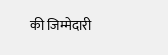की जिम्मेदारी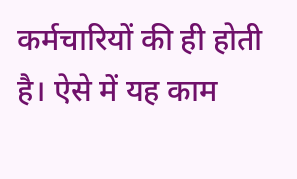कर्मचारियों की ही होती है। ऐसे में यह काम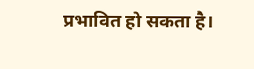प्रभावित हो सकता है।